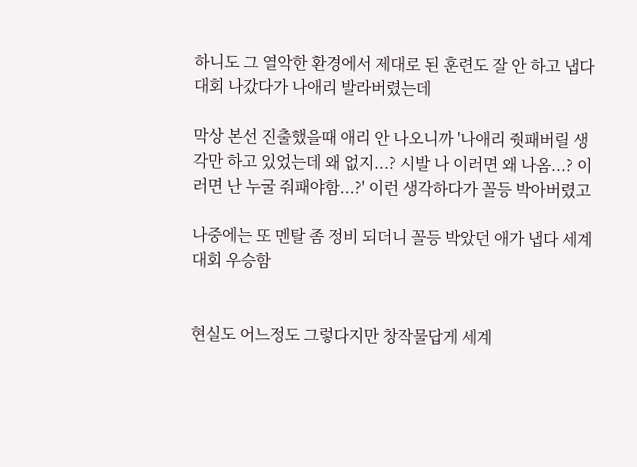하니도 그 열악한 환경에서 제대로 된 훈련도 잘 안 하고 냅다 대회 나갔다가 나애리 발라버렸는데

막상 본선 진출했을때 애리 안 나오니까 '나애리 줫패버릴 생각만 하고 있었는데 왜 없지...? 시발 나 이러면 왜 나옴...? 이러면 난 누굴 줘패야함...?' 이런 생각하다가 꼴등 박아버렸고

나중에는 또 멘탈 좀 정비 되더니 꼴등 박았던 애가 냅다 세계대회 우승함


현실도 어느정도 그렇다지만 창작물답게 세계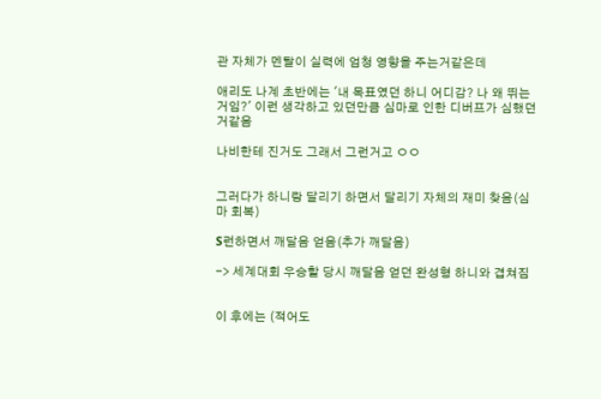관 자체가 멘탈이 실력에 엄청 영향을 주는거같은데

애리도 나계 초반에는 '내 목표였던 하니 어디감? 나 왜 뛰는거임?' 이런 생각하고 있던만큼 심마로 인한 디버프가 심했던거같음

나비한테 진거도 그래서 그런거고 ㅇㅇ


그러다가 하니랑 달리기 하면서 달리기 자체의 재미 찾음(심마 회복)

S런하면서 깨달음 얻음(추가 깨달음)

-> 세계대회 우승할 당시 깨달음 얻던 완성형 하니와 겹쳐짐


이 후에는 (적어도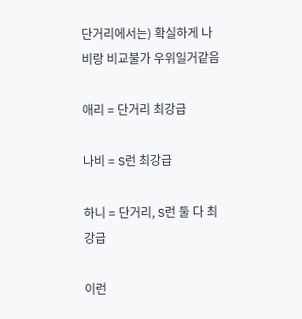단거리에서는) 확실하게 나비랑 비교불가 우위일거같음

애리 = 단거리 최강급

나비 = S런 최강급

하니 = 단거리, S런 둘 다 최강급

이런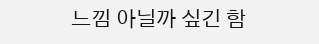느낌 아닐까 싶긴 함